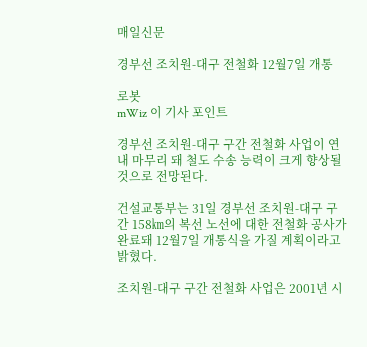매일신문

경부선 조치원-대구 전철화 12월7일 개통

로봇
mWiz 이 기사 포인트

경부선 조치원-대구 구간 전철화 사업이 연내 마무리 돼 철도 수송 능력이 크게 향상될 것으로 전망된다.

건설교통부는 31일 경부선 조치원-대구 구간 158㎞의 복선 노선에 대한 전철화 공사가 완료돼 12월7일 개통식을 가질 계획이라고 밝혔다.

조치원-대구 구간 전철화 사업은 2001년 시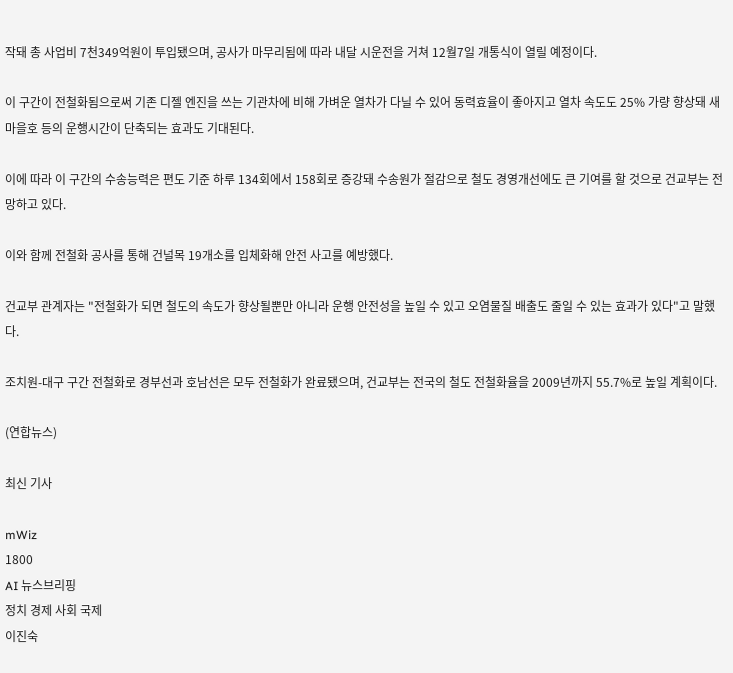작돼 총 사업비 7천349억원이 투입됐으며, 공사가 마무리됨에 따라 내달 시운전을 거쳐 12월7일 개통식이 열릴 예정이다.

이 구간이 전철화됨으로써 기존 디젤 엔진을 쓰는 기관차에 비해 가벼운 열차가 다닐 수 있어 동력효율이 좋아지고 열차 속도도 25% 가량 향상돼 새마을호 등의 운행시간이 단축되는 효과도 기대된다.

이에 따라 이 구간의 수송능력은 편도 기준 하루 134회에서 158회로 증강돼 수송원가 절감으로 철도 경영개선에도 큰 기여를 할 것으로 건교부는 전망하고 있다.

이와 함께 전철화 공사를 통해 건널목 19개소를 입체화해 안전 사고를 예방했다.

건교부 관계자는 "전철화가 되면 철도의 속도가 향상될뿐만 아니라 운행 안전성을 높일 수 있고 오염물질 배출도 줄일 수 있는 효과가 있다"고 말했다.

조치원-대구 구간 전철화로 경부선과 호남선은 모두 전철화가 완료됐으며, 건교부는 전국의 철도 전철화율을 2009년까지 55.7%로 높일 계획이다.

(연합뉴스)

최신 기사

mWiz
1800
AI 뉴스브리핑
정치 경제 사회 국제
이진숙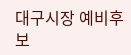대구시장 예비후보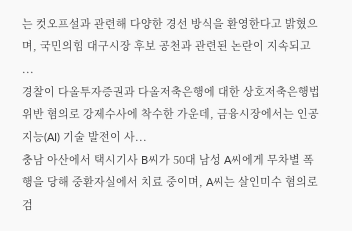는 컷오프설과 관련해 다양한 경선 방식을 환영한다고 밝혔으며, 국민의힘 대구시장 후보 공천과 관련된 논란이 지속되고 ...
경찰이 다올투자증권과 다올저축은행에 대한 상호저축은행법 위반 혐의로 강제수사에 착수한 가운데, 금융시장에서는 인공지능(AI) 기술 발전이 사...
충남 아산에서 택시기사 B씨가 50대 남성 A씨에게 무차별 폭행을 당해 중환자실에서 치료 중이며, A씨는 살인미수 혐의로 검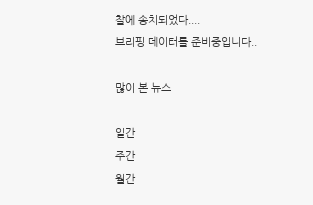찰에 송치되었다....
브리핑 데이터를 준비중입니다..

많이 본 뉴스

일간
주간
월간